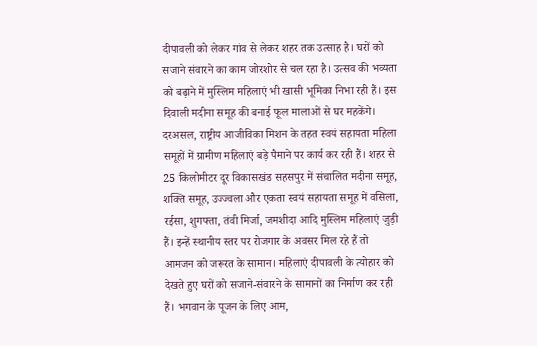दीपावली को लेकर गांव से लेकर शहर तक उत्साह है। घरों को सजाने संवारने का काम जोरशोर से चल रहा है। उत्सव की भव्यता को बढ़ाने में मुस्लिम महिलाएं भी खासी भूमिका निभा रही हैं। इस दिवाली मदीना समूह की बनाई फूल मालाओं से घर महकेंगे।
दरअसल, राष्ट्रीय आजीविका मिशन के तहत स्वयं सहायता महिला समूहों में ग्रामीण महिलाएं बड़े पैमाने पर कार्य कर रही हैं। शहर से 25 किलोमीटर दूर विकासखंड सहसपुर में संचालित मदीना समूह, शक्ति समूह, उज्ज्वला और एकता स्वयं सहायता समूह में वसिला, रईसा, शुगफ्ता, तंवी मिर्जा, जमशीदा आदि मुस्लिम महिलाएं जुड़ी हैं। इन्हें स्थानीय स्तर पर रोजगार के अवसर मिल रहे हैं तो आमजन को जरूरत के सामान। महिलाएं दीपावली के त्योहार को देखते हुए घरों को सजाने-संवारने के सामानों का निर्माण कर रही हैं। भगवान के पूजन के लिए आम,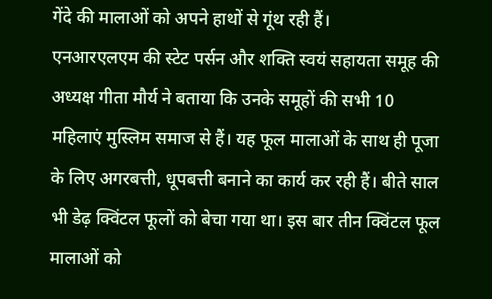गेंदे की मालाओं को अपने हाथों से गूंथ रही हैं।
एनआरएलएम की स्टेट पर्सन और शक्ति स्वयं सहायता समूह की अध्यक्ष गीता मौर्य ने बताया कि उनके समूहों की सभी 10 महिलाएं मुस्लिम समाज से हैं। यह फूल मालाओं के साथ ही पूजा के लिए अगरबत्ती, धूपबत्ती बनाने का कार्य कर रही हैं। बीते साल भी डेढ़ क्विंटल फूलों को बेचा गया था। इस बार तीन क्विंटल फूल मालाओं को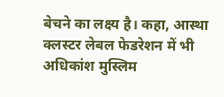बेचने का लक्ष्य है। कहा, आस्था क्लस्टर लेबल फेडरेशन में भी अधिकांश मुस्लिम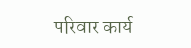परिवार कार्य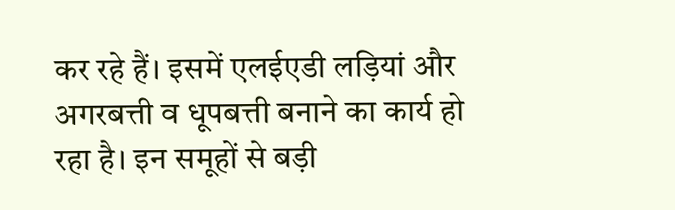कर रहे हैं। इसमें एलईएडी लड़ियां और अगरबत्ती व धूपबत्ती बनाने का कार्य हो रहा है। इन समूहों से बड़ी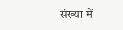संख्या में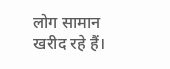लोग सामान खरीद रहे हैं।